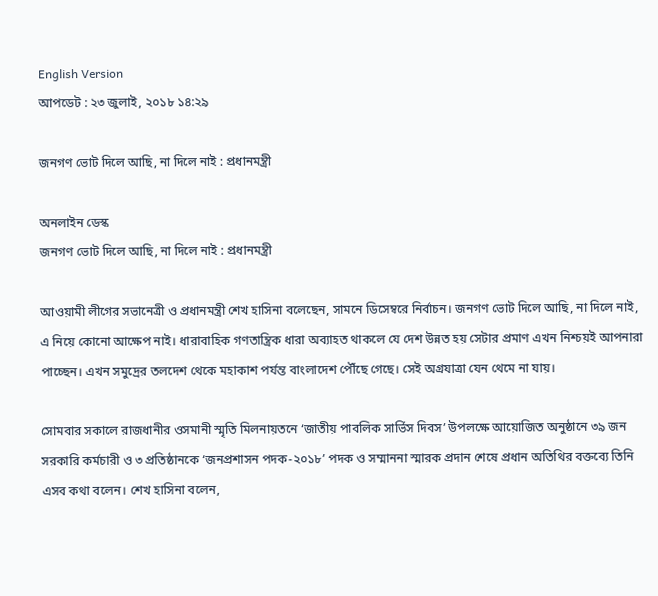English Version
আপডেট : ২৩ জুলাই, ২০১৮ ১৪:২৯

জনগণ ভোট দিলে আছি, না দিলে নাই : প্রধানমন্ত্রী

অনলাইন ডেস্ক
জনগণ ভোট দিলে আছি, না দিলে নাই : প্রধানমন্ত্রী

আওয়ামী লীগের সভানেত্রী ও প্রধানমন্ত্রী শেখ হাসিনা বলেছেন, সামনে ডিসেম্বরে নির্বাচন। জনগণ ভোট দিলে আছি, না দিলে নাই, এ নিয়ে কোনো আক্ষেপ নাই। ধারাবাহিক গণতান্ত্রিক ধারা অব্যাহত থাকলে যে দেশ উন্নত হয় সেটার প্রমাণ এখন নিশ্চয়ই আপনারা পাচ্ছেন। এখন সমুদ্রের তলদেশ থেকে মহাকাশ পর্যন্ত বাংলাদেশ পৌঁছে গেছে। সেই অগ্রযাত্রা যেন থেমে না যায়।

সোমবার সকালে রাজধানীর ওসমানী স্মৃতি মিলনায়তনে ‘জাতীয় পাবলিক সার্ভিস দিবস’ উপলক্ষে আয়োজিত অনুষ্ঠানে ৩৯ জন সরকারি কর্মচারী ও ৩ প্রতিষ্ঠানকে ‘জনপ্রশাসন পদক-২০১৮’ পদক ও সম্মাননা স্মারক প্রদান শেষে প্রধান অতিথির বক্তব্যে তিনি এসব কথা বলেন। শেখ হাসিনা বলেন,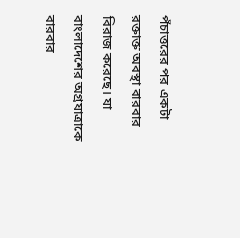পঁচাত্তরের পর একটা রক্তাক্ত অবস্থা বারবার বিরাজ করেছে। যা বাংলাদেশের অগ্রযাত্রাকে বারবার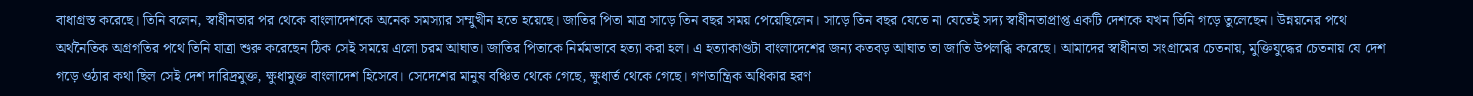বাধাগ্রস্ত করেছে। তিনি বলেন, স্বাধীনতার পর থেকে বাংলাদেশকে অনেক সমস্যার সম্মুখীন হতে হয়েছে। জাতির পিতা মাত্র সাড়ে তিন বছর সময় পেয়েছিলেন। সাড়ে তিন বছর যেতে না যেতেই সদ্য স্বাধীনতাপ্রাপ্ত একটি দেশকে যখন তিনি গড়ে তুলেছেন। উন্নয়নের পথে অর্থনৈতিক অগ্রগতির পথে তিনি যাত্রা শুরু করেছেন ঠিক সেই সময়ে এলো চরম আঘাত। জাতির পিতাকে নির্মমভাবে হত্যা করা হল। এ হত্যাকাণ্ডটা বাংলাদেশের জন্য কতবড় আঘাত তা জাতি উপলব্ধি করেছে। আমাদের স্বাধীনতা সংগ্রামের চেতনায়, মুক্তিযুদ্ধের চেতনায় যে দেশ গড়ে ওঠার কথা ছিল সেই দেশ দারিদ্রমুক্ত, ক্ষুধামুক্ত বাংলাদেশ হিসেবে। সেদেশের মানুষ বঞ্চিত থেকে গেছে, ক্ষুধার্ত থেকে গেছে। গণতান্ত্রিক অধিকার হরণ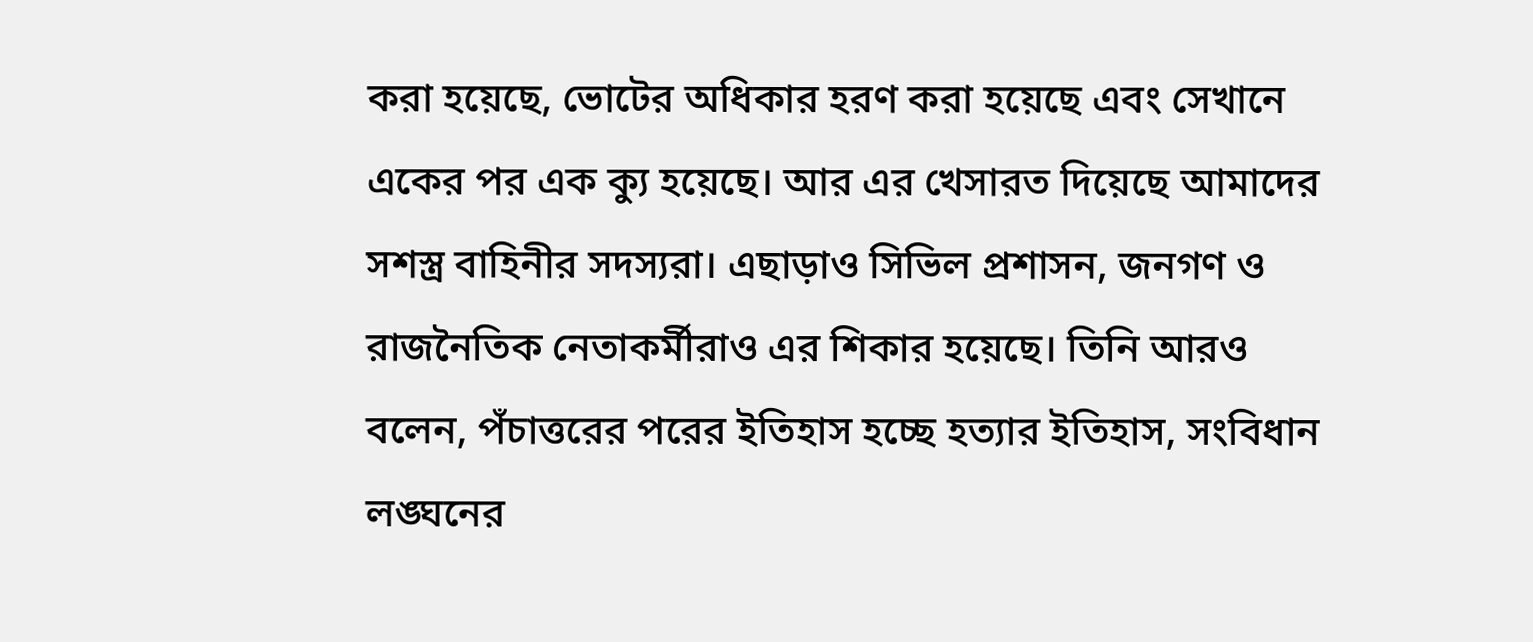করা হয়েছে, ভোটের অধিকার হরণ করা হয়েছে এবং সেখানে একের পর এক ক্যু হয়েছে। আর এর খেসারত দিয়েছে আমাদের সশস্ত্র বাহিনীর সদস্যরা। এছাড়াও সিভিল প্রশাসন, জনগণ ও রাজনৈতিক নেতাকর্মীরাও এর শিকার হয়েছে। তিনি আরও বলেন, পঁচাত্তরের পরের ইতিহাস হচ্ছে হত্যার ইতিহাস, সংবিধান লঙ্ঘনের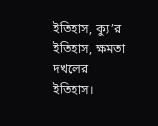ইতিহাস, ক্যু’র ইতিহাস, ক্ষমতা দখলের ইতিহাস।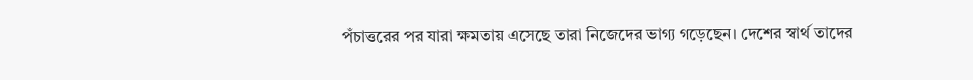পঁচাত্তরের পর যারা ক্ষমতায় এসেছে তারা নিজেদের ভাগ্য গড়েছেন। দেশের স্বার্থ তাদের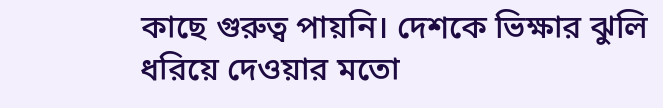কাছে গুরুত্ব পায়নি। দেশকে ভিক্ষার ঝুলি ধরিয়ে দেওয়ার মতো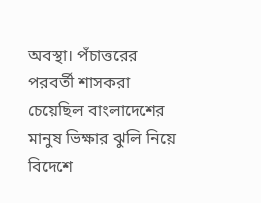অবস্থা। পঁচাত্তরের পরবর্তী শাসকরা চেয়েছিল বাংলাদেশের মানুষ ভিক্ষার ঝুলি নিয়ে বিদেশে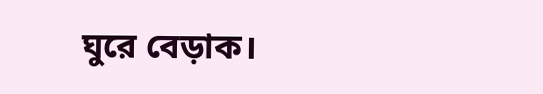ঘুরে বেড়াক।